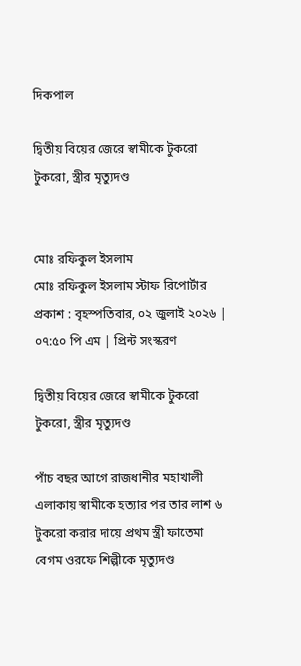দিকপাল

দ্বিতীয় বিয়ের জেরে স্বামীকে টুকরো টুকরো, স্ত্রীর মৃত্যুদণ্ড


মোঃ রফিকুল ইসলাম
মোঃ রফিকুল ইসলাম স্টাফ রিপোর্টার
প্রকাশ : বৃহস্পতিবার, ০২ জুলাই ২০২৬ | ০৭:৫০ পি এম | প্রিন্ট সংস্করণ

দ্বিতীয় বিয়ের জেরে স্বামীকে টুকরো টুকরো, স্ত্রীর মৃত্যুদণ্ড

পাঁচ বছর আগে রাজধানীর মহাখালী এলাকায় স্বামীকে হত্যার পর তার লাশ ৬ টুকরো করার দায়ে প্রথম স্ত্রী ফাতেমা বেগম ওরফে শিল্পীকে মৃত্যুদণ্ড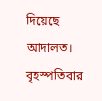দিয়েছে আদালত। বৃহস্পতিবার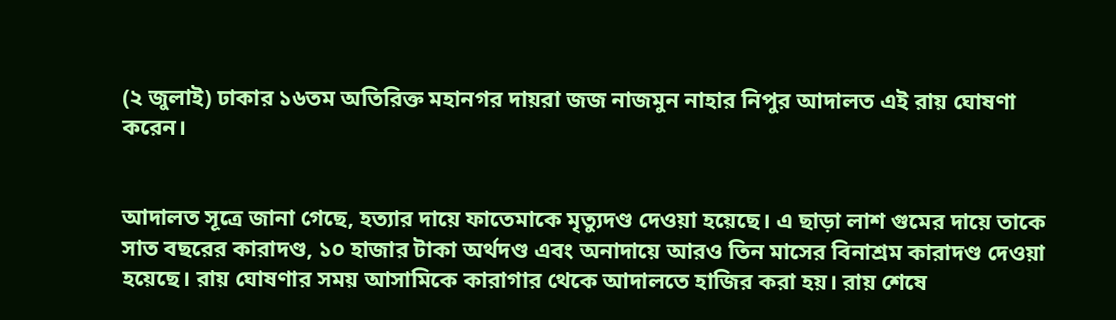(২ জুলাই) ঢাকার ১৬তম অতিরিক্ত মহানগর দায়রা জজ নাজমুন নাহার নিপুর আদালত এই রায় ঘোষণা করেন।


আদালত সূত্রে জানা গেছে, হত্যার দায়ে ফাতেমাকে মৃত্যুদণ্ড দেওয়া হয়েছে। এ ছাড়া লাশ গুমের দায়ে তাকে সাত বছরের কারাদণ্ড, ১০ হাজার টাকা অর্থদণ্ড এবং অনাদায়ে আরও তিন মাসের বিনাশ্রম কারাদণ্ড দেওয়া হয়েছে। রায় ঘোষণার সময় আসামিকে কারাগার থেকে আদালতে হাজির করা হয়। রায় শেষে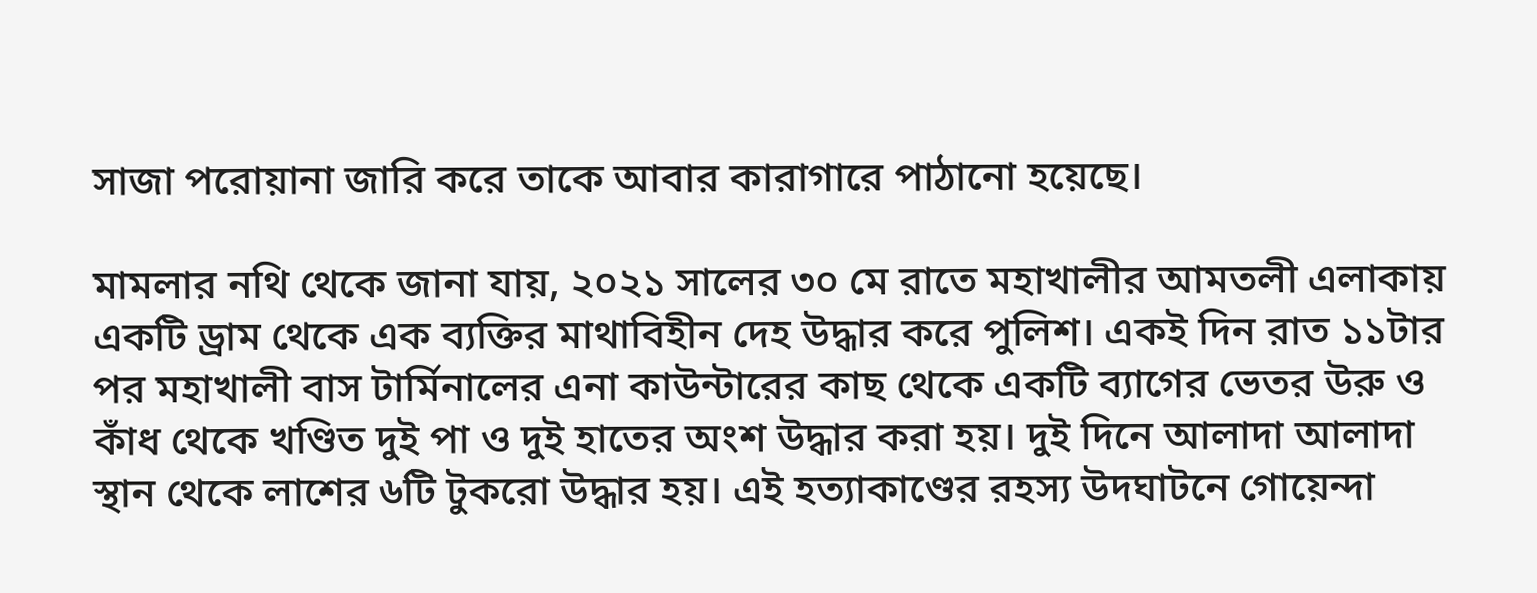সাজা পরোয়ানা জারি করে তাকে আবার কারাগারে পাঠানো হয়েছে।

মামলার নথি থেকে জানা যায়, ২০২১ সালের ৩০ মে রাতে মহাখালীর আমতলী এলাকায় একটি ড্রাম থেকে এক ব্যক্তির মাথাবিহীন দেহ উদ্ধার করে পুলিশ। একই দিন রাত ১১টার পর মহাখালী বাস টার্মিনালের এনা কাউন্টারের কাছ থেকে একটি ব্যাগের ভেতর উরু ও কাঁধ থেকে খণ্ডিত দুই পা ও দুই হাতের অংশ উদ্ধার করা হয়। দুই দিনে আলাদা আলাদা স্থান থেকে লাশের ৬টি টুকরো উদ্ধার হয়। এই হত্যাকাণ্ডের রহস্য উদঘাটনে গোয়েন্দা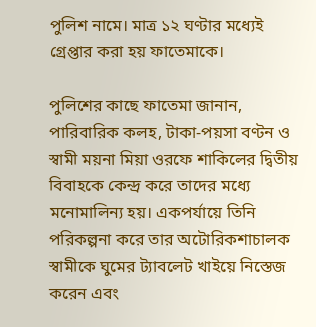পুলিশ নামে। মাত্র ১২ ঘণ্টার মধ্যেই গ্রেপ্তার করা হয় ফাতেমাকে।

পুলিশের কাছে ফাতেমা জানান, পারিবারিক কলহ, টাকা-পয়সা বণ্টন ও স্বামী ময়না মিয়া ওরফে শাকিলের দ্বিতীয় বিবাহকে কেন্দ্র করে তাদের মধ্যে মনোমালিন্য হয়। একপর্যায়ে তিনি পরিকল্পনা করে তার অটোরিকশাচালক স্বামীকে ঘুমের ট্যাবলেট খাইয়ে নিস্তেজ করেন এবং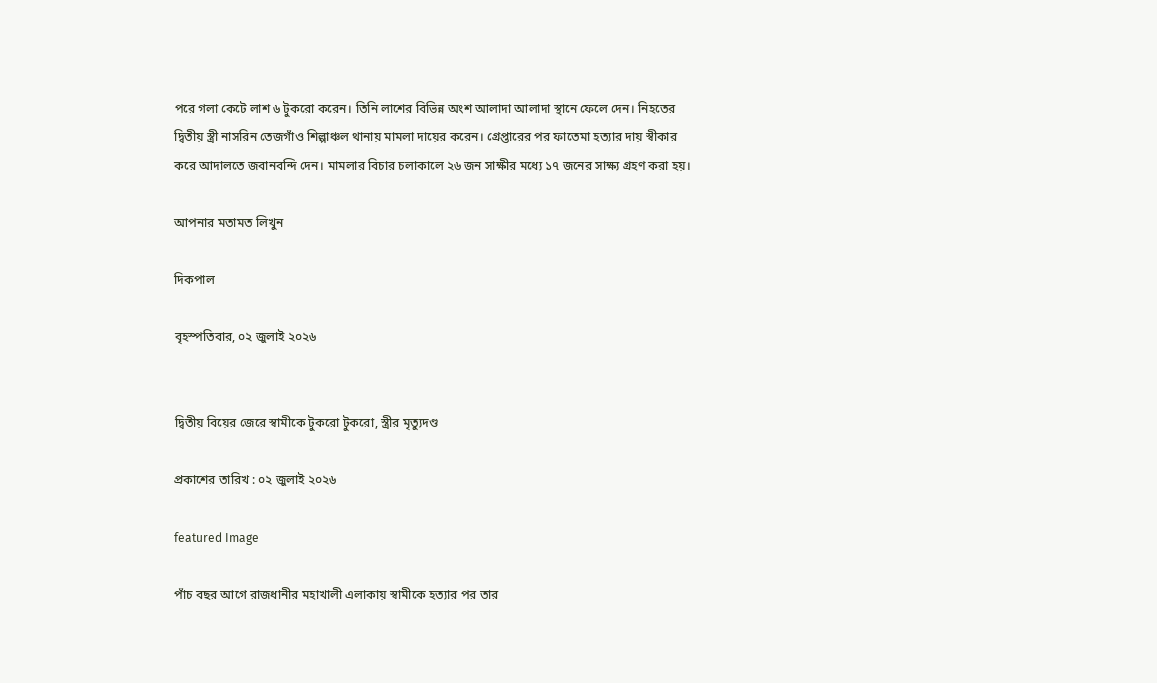পরে গলা কেটে লাশ ৬ টুকরো করেন। তিনি লাশের বিভিন্ন অংশ আলাদা আলাদা স্থানে ফেলে দেন। নিহতের দ্বিতীয় স্ত্রী নাসরিন তেজগাঁও শিল্পাঞ্চল থানায় মামলা দায়ের করেন। গ্রেপ্তারের পর ফাতেমা হত্যার দায় স্বীকার করে আদালতে জবানবন্দি দেন। মামলার বিচার চলাকালে ২৬ জন সাক্ষীর মধ্যে ১৭ জনের সাক্ষ্য গ্রহণ করা হয়।

আপনার মতামত লিখুন

দিকপাল

বৃহস্পতিবার, ০২ জুলাই ২০২৬


দ্বিতীয় বিয়ের জেরে স্বামীকে টুকরো টুকরো, স্ত্রীর মৃত্যুদণ্ড

প্রকাশের তারিখ : ০২ জুলাই ২০২৬

featured Image

পাঁচ বছর আগে রাজধানীর মহাখালী এলাকায় স্বামীকে হত্যার পর তার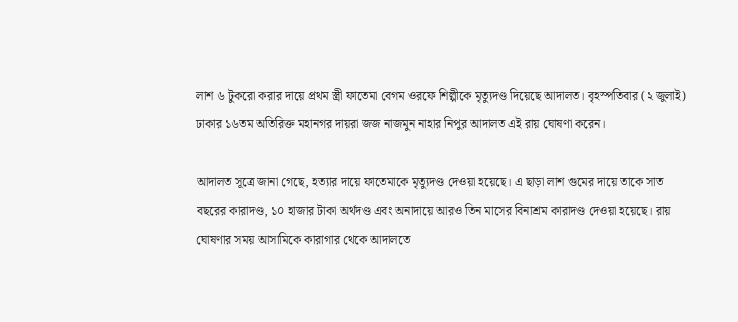লাশ ৬ টুকরো করার দায়ে প্রথম স্ত্রী ফাতেমা বেগম ওরফে শিল্পীকে মৃত্যুদণ্ড দিয়েছে আদালত। বৃহস্পতিবার (২ জুলাই) ঢাকার ১৬তম অতিরিক্ত মহানগর দায়রা জজ নাজমুন নাহার নিপুর আদালত এই রায় ঘোষণা করেন।

আদালত সূত্রে জানা গেছে, হত্যার দায়ে ফাতেমাকে মৃত্যুদণ্ড দেওয়া হয়েছে। এ ছাড়া লাশ গুমের দায়ে তাকে সাত বছরের কারাদণ্ড, ১০ হাজার টাকা অর্থদণ্ড এবং অনাদায়ে আরও তিন মাসের বিনাশ্রম কারাদণ্ড দেওয়া হয়েছে। রায় ঘোষণার সময় আসামিকে কারাগার থেকে আদালতে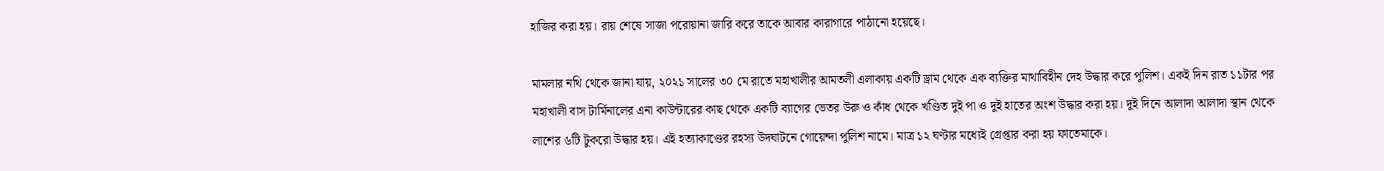হাজির করা হয়। রায় শেষে সাজা পরোয়ানা জারি করে তাকে আবার কারাগারে পাঠানো হয়েছে।

মামলার নথি থেকে জানা যায়, ২০২১ সালের ৩০ মে রাতে মহাখালীর আমতলী এলাকায় একটি ড্রাম থেকে এক ব্যক্তির মাথাবিহীন দেহ উদ্ধার করে পুলিশ। একই দিন রাত ১১টার পর মহাখালী বাস টার্মিনালের এনা কাউন্টারের কাছ থেকে একটি ব্যাগের ভেতর উরু ও কাঁধ থেকে খণ্ডিত দুই পা ও দুই হাতের অংশ উদ্ধার করা হয়। দুই দিনে আলাদা আলাদা স্থান থেকে লাশের ৬টি টুকরো উদ্ধার হয়। এই হত্যাকাণ্ডের রহস্য উদঘাটনে গোয়েন্দা পুলিশ নামে। মাত্র ১২ ঘণ্টার মধ্যেই গ্রেপ্তার করা হয় ফাতেমাকে।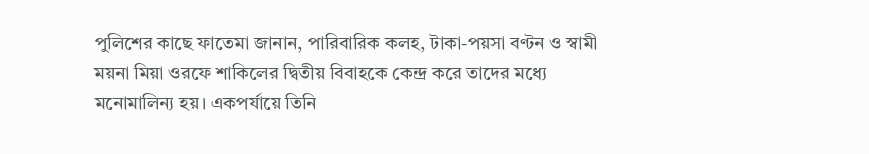পুলিশের কাছে ফাতেমা জানান, পারিবারিক কলহ, টাকা-পয়সা বণ্টন ও স্বামী ময়না মিয়া ওরফে শাকিলের দ্বিতীয় বিবাহকে কেন্দ্র করে তাদের মধ্যে মনোমালিন্য হয়। একপর্যায়ে তিনি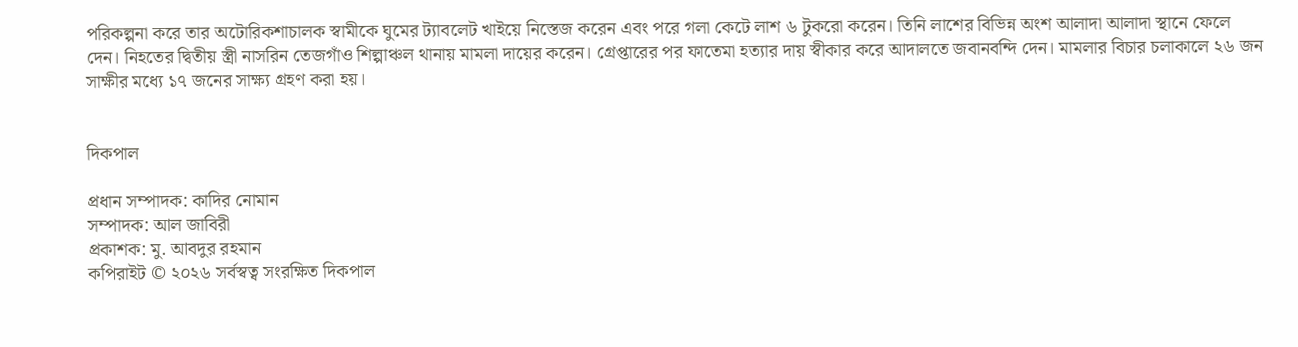পরিকল্পনা করে তার অটোরিকশাচালক স্বামীকে ঘুমের ট্যাবলেট খাইয়ে নিস্তেজ করেন এবং পরে গলা কেটে লাশ ৬ টুকরো করেন। তিনি লাশের বিভিন্ন অংশ আলাদা আলাদা স্থানে ফেলে দেন। নিহতের দ্বিতীয় স্ত্রী নাসরিন তেজগাঁও শিল্পাঞ্চল থানায় মামলা দায়ের করেন। গ্রেপ্তারের পর ফাতেমা হত্যার দায় স্বীকার করে আদালতে জবানবন্দি দেন। মামলার বিচার চলাকালে ২৬ জন সাক্ষীর মধ্যে ১৭ জনের সাক্ষ্য গ্রহণ করা হয়।


দিকপাল

প্রধান সম্পাদক: কাদির নোমান
সম্পাদক: আল জাবিরী
প্রকাশক: মু. আবদুর রহমান
কপিরাইট © ২০২৬ সর্বস্বত্ব সংরক্ষিত দিকপাল